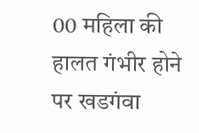00 महिला की हालत गंभीर होने पर खडगंवा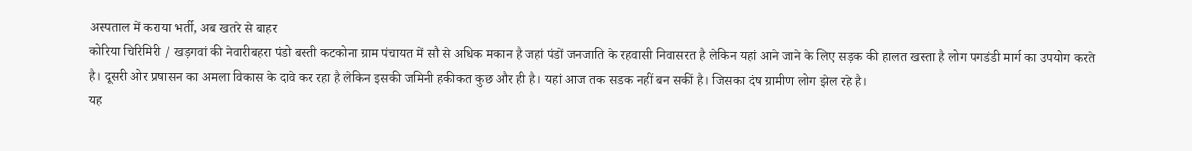अस्पताल में कराया भर्ती, अब खतरे से बाहर
कोरिया चिरिमिरी / खड़गवां की नेवारीबहरा पंडो बस्ती कटकोना ग्राम पंचायत में सौ से अधिक मकान है जहां पंडों जनजाति के रहवासी निवासरत है लेकिन यहां आने जाने के लिए सड़क की हालत खस्ता है लोग पगडंडी मार्ग का उपयोग करते है। दूसरी ओर प्रषासन का अमला विकास के दावे कर रहा है लेकिन इसकी जमिनी हकीकत कुछ और ही है। यहां आज तक सडक नहीं बन सकीं है। जिसका दंष ग्रामीण लोग झेल रहे है।
यह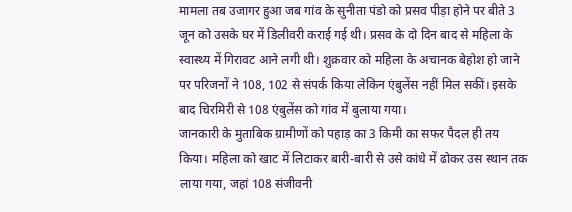मामला तब उजागर हुआ जब गांव के सुनीता पंडो को प्रसव पीड़ा होने पर बीते 3 जून को उसके घर में डिलीवरी कराई गई थी। प्रसव के दो दिन बाद से महिला के स्वास्थ्य में गिरावट आने लगी थी। शुक्रवार को महिला के अचानक बेहोश हो जाने पर परिजनों ने 108, 102 से संपर्क किया लेकिन एंबुलेंस नहीं मिल सकीं। इसके बाद चिरमिरी से 108 एंबुलेंस को गांव में बुलाया गया।
जानकारी के मुताबिक ग्रामीणों को पहाड़ का 3 किमी का सफर पैदल ही तय किया। महिला को खाट में लिटाकर बारी-बारी से उसे कांधे में ढोकर उस स्थान तक लाया गया, जहां 108 संजीवनी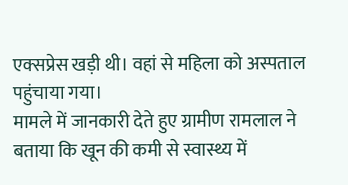एक्सप्रेस खड़ी थी। वहां से महिला को अस्पताल पहुंचाया गया।
मामले में जानकारी देते हुए ग्रामीण रामलाल ने बताया कि खून की कमी से स्वास्थ्य में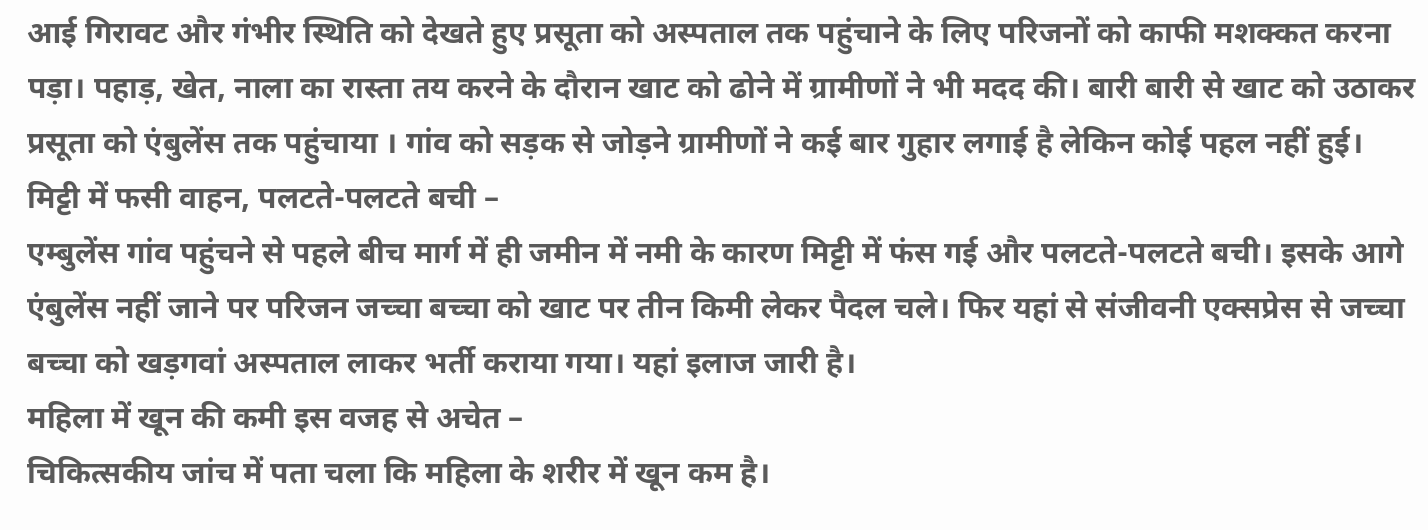आई गिरावट और गंभीर स्थिति को देखते हुए प्रसूता को अस्पताल तक पहुंचाने के लिए परिजनों को काफी मशक्कत करना पड़ा। पहाड़, खेत, नाला का रास्ता तय करने के दौरान खाट को ढोने में ग्रामीणों ने भी मदद की। बारी बारी से खाट को उठाकर प्रसूता को एंबुलेंस तक पहुंचाया । गांव को सड़क से जोड़ने ग्रामीणों ने कई बार गुहार लगाई है लेकिन कोई पहल नहीं हुई।
मिट्टी में फसी वाहन, पलटते-पलटते बची –
एम्बुलेंस गांव पहुंचने से पहले बीच मार्ग में ही जमीन में नमी के कारण मिट्टी में फंस गई और पलटते-पलटते बची। इसके आगे एंबुलेंस नहीं जाने पर परिजन जच्चा बच्चा को खाट पर तीन किमी लेकर पैदल चले। फिर यहां से संजीवनी एक्सप्रेस से जच्चा बच्चा को खड़गवां अस्पताल लाकर भर्ती कराया गया। यहां इलाज जारी है।
महिला में खून की कमी इस वजह से अचेत –
चिकित्सकीय जांच में पता चला कि महिला के शरीर में खून कम है।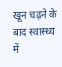खून चढ़ने के बाद स्वास्थ्य में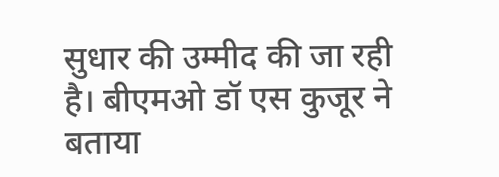सुधार की उम्मीद की जा रही है। बीएमओ डॉ एस कुजूर ने बताया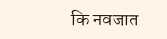कि नवजात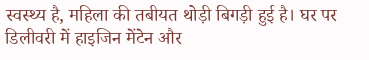स्वस्थ्य है, महिला की तबीयत थोड़ी बिगड़ी हुई है। घर पर डिलीवरी में हाइजिन मेंटेन और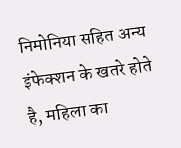निमोनिया सहित अन्य इंफेक्शन के खतरे होते है, महिला का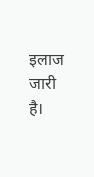इलाज जारी है।